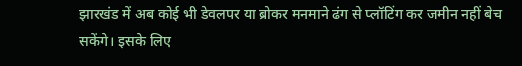झारखंड में अब कोई भी डेवलपर या ब्रोकर मनमाने ढंग से प्लॉटिंग कर जमीन नहीं बेच सकेंगे। इसके लिए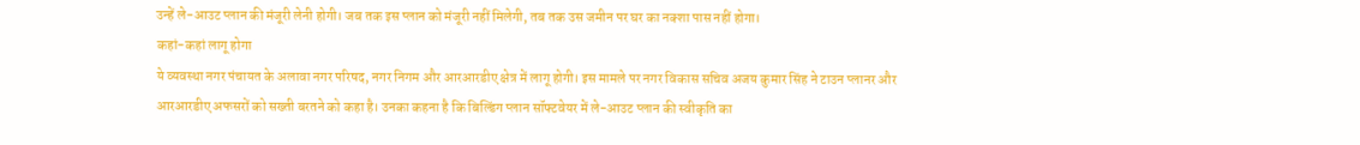उन्हें ले-आउट प्लान की मंजूरी लेनी होगी। जब तक इस प्लान को मंजूरी नहीं मिलेगी, तब तक उस जमीन पर घर का नक्शा पास नहीं होगा।
कहां-कहां लागू होगा
ये व्यवस्था नगर पंचायत के अलावा नगर परिषद, नगर निगम और आरआरडीए क्षेत्र में लागू होगी। इस मामले पर नगर विकास सचिव अजय कुमार सिंह ने टाउन प्लानर और आरआरडीए अफसरों को सख्ती बरतने को कहा है। उनका कहना है कि बिल्डिंग प्लान सॉफ्टवेयर में ले-आउट प्लान की स्वीकृति का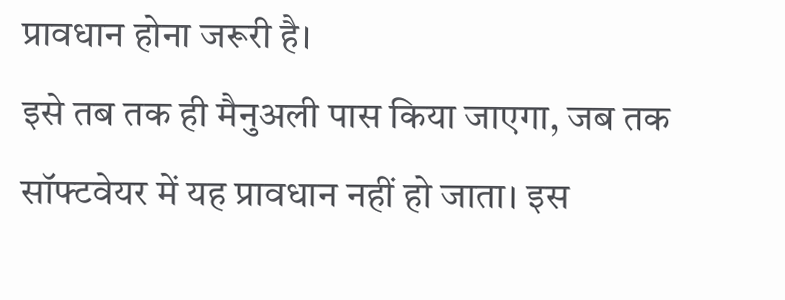प्रावधान होना जरूरी है।
इसे तब तक ही मैनुअली पास किया जाएगा, जब तक सॉफ्टवेयर में यह प्रावधान नहीं हो जाता। इस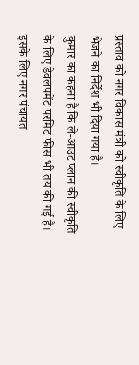प्रस्ताव को नगर विकास मंत्री को स्वीकृति के लिए भेजने का निर्देश भी दिया गया है।
कुमार का कहना है कि ले-आउट प्लान की स्वीकृति के लिए डेवलपमेंट परमिट फीस भी तय की गई है। इसके लिए नगर पंचायत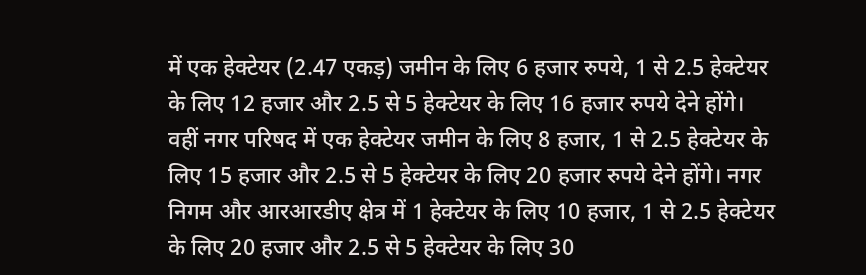में एक हेक्टेयर (2.47 एकड़) जमीन के लिए 6 हजार रुपये, 1 से 2.5 हेक्टेयर के लिए 12 हजार और 2.5 से 5 हेक्टेयर के लिए 16 हजार रुपये देने होंगे।
वहीं नगर परिषद में एक हेक्टेयर जमीन के लिए 8 हजार, 1 से 2.5 हेक्टेयर के लिए 15 हजार और 2.5 से 5 हेक्टेयर के लिए 20 हजार रुपये देने होंगे। नगर निगम और आरआरडीए क्षेत्र में 1 हेक्टेयर के लिए 10 हजार, 1 से 2.5 हेक्टेयर के लिए 20 हजार और 2.5 से 5 हेक्टेयर के लिए 30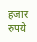हजार रुपये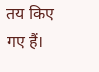तय किए गए हैं।